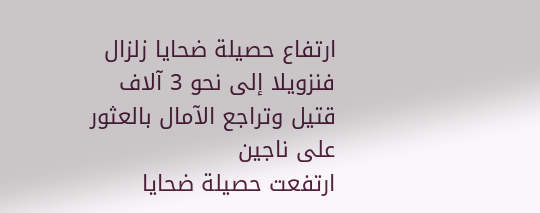ارتفاع حصيلة ضحايا زلزال فنزويلا إلى نحو 3 آلاف قتيل وتراجع الآمال بالعثور على ناجين
ارتفعت حصيلة ضحايا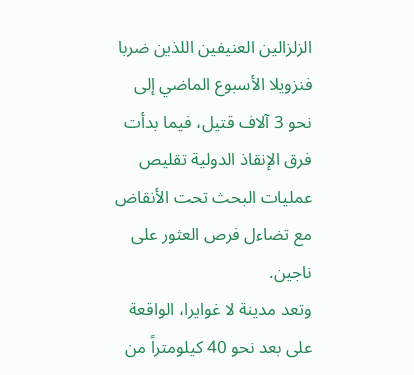الزلزالين العنيفين اللذين ضربا فنزويلا الأسبوع الماضي إلى نحو 3 آلاف قتيل، فيما بدأت فرق الإنقاذ الدولية تقليص عمليات البحث تحت الأنقاض مع تضاءل فرص العثور على ناجين.
وتعد مدينة لا غوايرا، الواقعة على بعد نحو 40 كيلومتراً من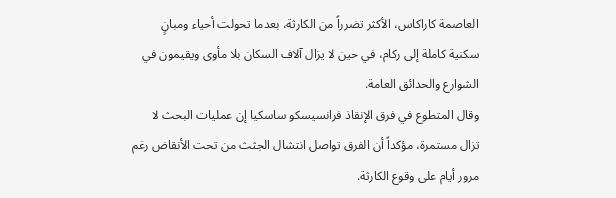العاصمة كاراكاس، الأكثر تضرراً من الكارثة، بعدما تحولت أحياء ومبانٍ سكنية كاملة إلى ركام، في حين لا يزال آلاف السكان بلا مأوى ويقيمون في الشوارع والحدائق العامة.
وقال المتطوع في فرق الإنقاذ فرانسيسكو ساسكيا إن عمليات البحث لا تزال مستمرة، مؤكداً أن الفرق تواصل انتشال الجثث من تحت الأنقاض رغم مرور أيام على وقوع الكارثة.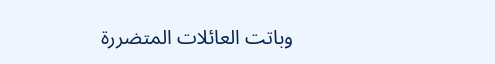وباتت العائلات المتضررة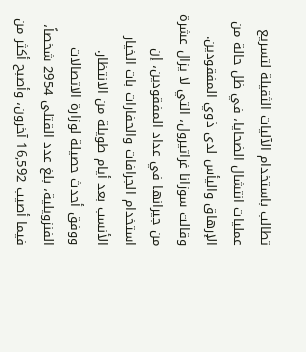تطالب باستخدام الآليات الثقيلة لتسريع عمليات انتشال الضحايا، في ظل حالة من الإرهاق واليأس لدى ذوي المفقودين. وقالت سوزانا غراتيرول، التي لا يزال عشرة من جيرانها في عداد المفقودين، إن استخدام الجرافات والحفارات بات الخيار الأنسب بعد أيام طويلة من الانتظار.
ووفق أحدث حصيلة لوزارة الاتصالات الفنزويلية، بلغ عدد القتلى 2954 شخصاً، فيما أصيب 16,592 آخرون، وأصبح أكثر من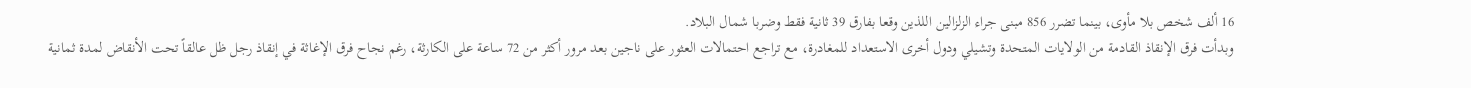16 ألف شخص بلا مأوى، بينما تضرر 856 مبنى جراء الزلزالين اللذين وقعا بفارق 39 ثانية فقط وضربا شمال البلاد.
وبدأت فرق الإنقاذ القادمة من الولايات المتحدة وتشيلي ودول أخرى الاستعداد للمغادرة، مع تراجع احتمالات العثور على ناجين بعد مرور أكثر من 72 ساعة على الكارثة، رغم نجاح فرق الإغاثة في إنقاذ رجل ظل عالقاً تحت الأنقاض لمدة ثمانية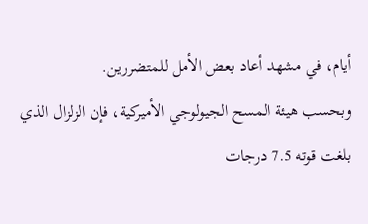أيام، في مشهد أعاد بعض الأمل للمتضررين.
وبحسب هيئة المسح الجيولوجي الأميركية، فإن الزلزال الذي بلغت قوته 7.5 درجات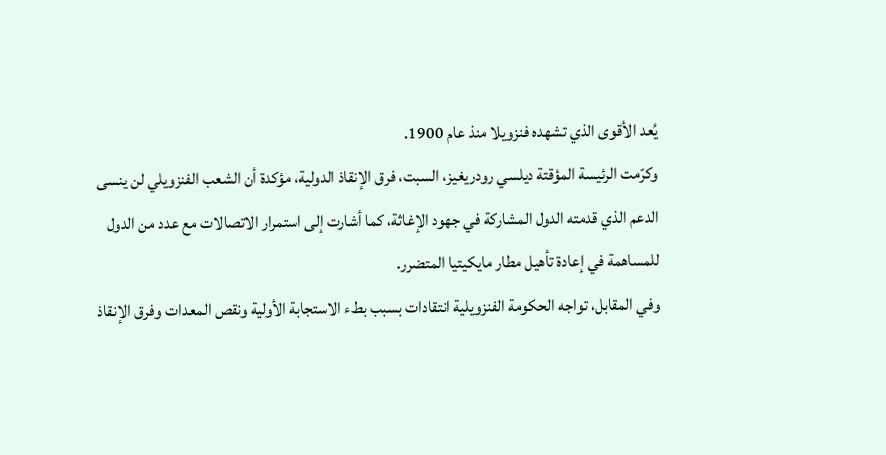يُعد الأقوى الذي تشهده فنزويلا منذ عام 1900.
وكرّمت الرئيسة المؤقتة ديلسي رودريغيز، السبت، فرق الإنقاذ الدولية، مؤكدة أن الشعب الفنزويلي لن ينسى الدعم الذي قدمته الدول المشاركة في جهود الإغاثة، كما أشارت إلى استمرار الاتصالات مع عدد من الدول للمساهمة في إعادة تأهيل مطار مايكيتيا المتضرر.
وفي المقابل، تواجه الحكومة الفنزويلية انتقادات بسبب بطء الاستجابة الأولية ونقص المعدات وفرق الإنقاذ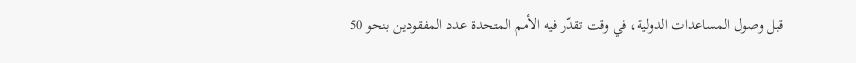قبل وصول المساعدات الدولية، في وقت تقدّر فيه الأمم المتحدة عدد المفقودين بنحو 50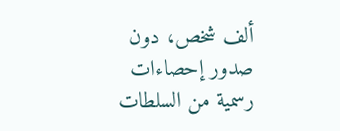ألف شخص، دون صدور إحصاءات رسمية من السلطات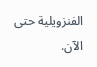الفنزويلية حتى الآن.